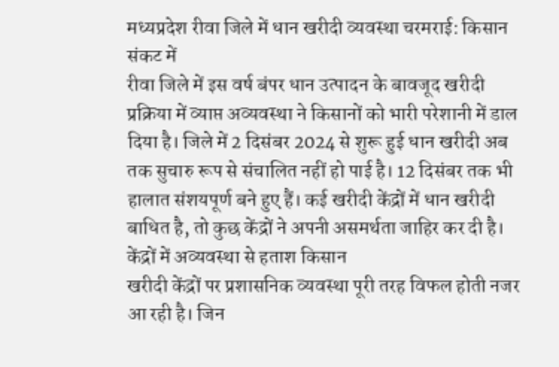मध्यप्रदेश रीवा जिले में धान खरीदी व्यवस्था चरमराई: किसान संकट में
रीवा जिले में इस वर्ष बंपर धान उत्पादन के बावजूद खरीदी प्रक्रिया में व्याप्त अव्यवस्था ने किसानों को भारी परेशानी में डाल दिया है। जिले में 2 दिसंबर 2024 से शुरू हुई धान खरीदी अब तक सुचारु रूप से संचालित नहीं हो पाई है। 12 दिसंबर तक भी हालात संशयपूर्ण बने हुए हैं। कई खरीदी केंद्रों में धान खरीदी बाधित है, तो कुछ केंद्रों ने अपनी असमर्थता जाहिर कर दी है।
केंद्रों में अव्यवस्था से हताश किसान
खरीदी केंद्रों पर प्रशासनिक व्यवस्था पूरी तरह विफल होती नजर आ रही है। जिन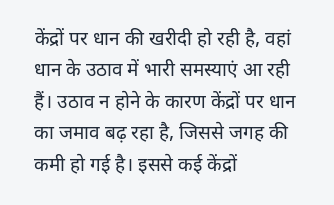केंद्रों पर धान की खरीदी हो रही है, वहां धान के उठाव में भारी समस्याएं आ रही हैं। उठाव न होने के कारण केंद्रों पर धान का जमाव बढ़ रहा है, जिससे जगह की कमी हो गई है। इससे कई केंद्रों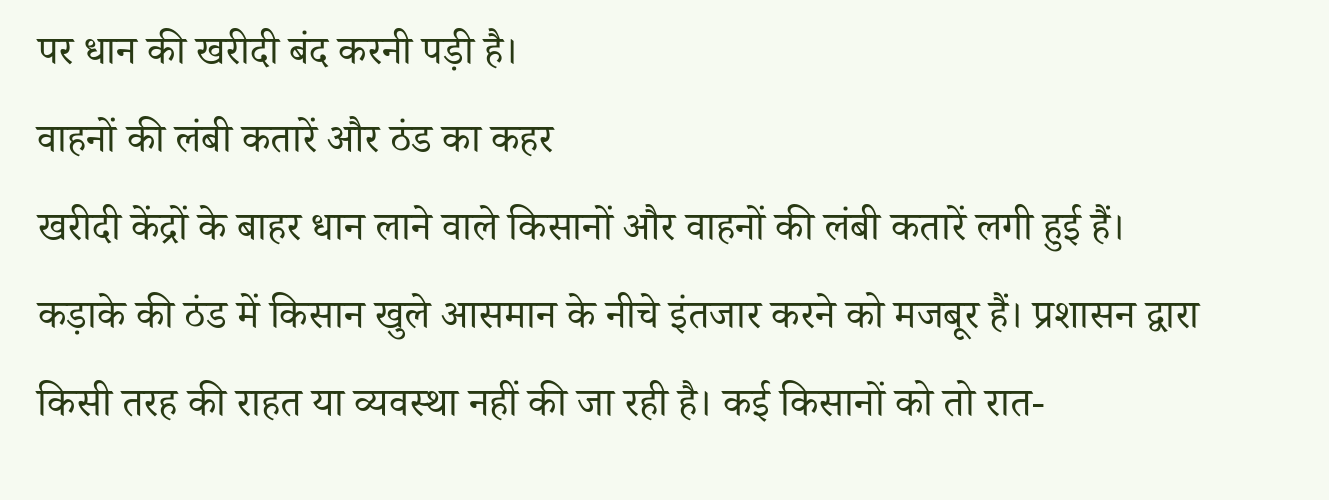पर धान की खरीदी बंद करनी पड़ी है।
वाहनों की लंबी कतारें और ठंड का कहर
खरीदी केंद्रों के बाहर धान लाने वाले किसानों और वाहनों की लंबी कतारें लगी हुई हैं। कड़ाके की ठंड में किसान खुले आसमान के नीचे इंतजार करने को मजबूर हैं। प्रशासन द्वारा किसी तरह की राहत या व्यवस्था नहीं की जा रही है। कई किसानों को तो रात-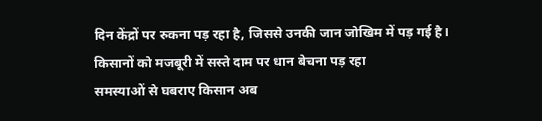दिन केंद्रों पर रुकना पड़ रहा है, जिससे उनकी जान जोखिम में पड़ गई है।
किसानों को मजबूरी में सस्ते दाम पर धान बेचना पड़ रहा
समस्याओं से घबराए किसान अब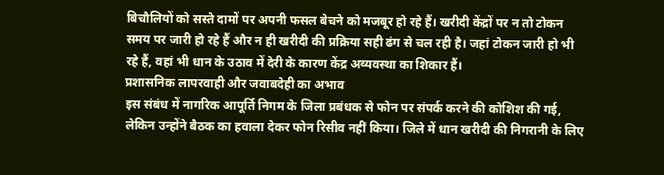बिचौलियों को सस्ते दामों पर अपनी फसल बेचने को मजबूर हो रहे हैं। खरीदी केंद्रों पर न तो टोकन समय पर जारी हो रहे हैं और न ही खरीदी की प्रक्रिया सही ढंग से चल रही है। जहां टोकन जारी हो भी रहे हैं, वहां भी धान के उठाव में देरी के कारण केंद्र अव्यवस्था का शिकार हैं।
प्रशासनिक लापरवाही और जवाबदेही का अभाव
इस संबंध में नागरिक आपूर्ति निगम के जिला प्रबंधक से फोन पर संपर्क करने की कोशिश की गई, लेकिन उन्होंने बैठक का हवाला देकर फोन रिसीव नहीं किया। जिले में धान खरीदी की निगरानी के लिए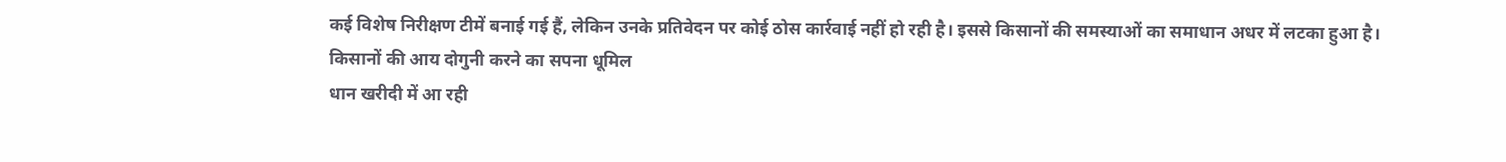कई विशेष निरीक्षण टीमें बनाई गई हैं, लेकिन उनके प्रतिवेदन पर कोई ठोस कार्रवाई नहीं हो रही है। इससे किसानों की समस्याओं का समाधान अधर में लटका हुआ है।
किसानों की आय दोगुनी करने का सपना धूमिल
धान खरीदी में आ रही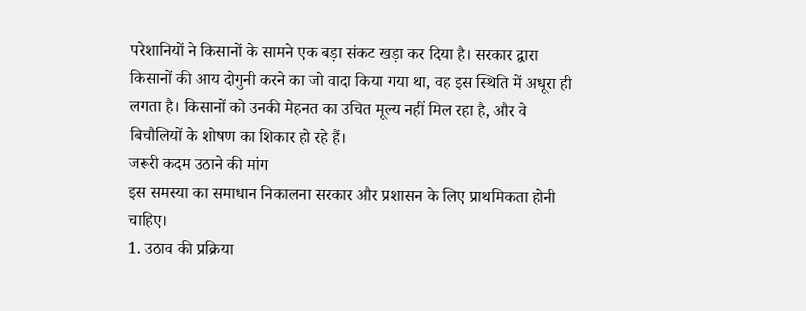परेशानियों ने किसानों के सामने एक बड़ा संकट खड़ा कर दिया है। सरकार द्वारा किसानों की आय दोगुनी करने का जो वादा किया गया था, वह इस स्थिति में अधूरा ही लगता है। किसानों को उनकी मेहनत का उचित मूल्य नहीं मिल रहा है, और वे बिचौलियों के शोषण का शिकार हो रहे हैं।
जरूरी कदम उठाने की मांग
इस समस्या का समाधान निकालना सरकार और प्रशासन के लिए प्राथमिकता होनी चाहिए।
1. उठाव की प्रक्रिया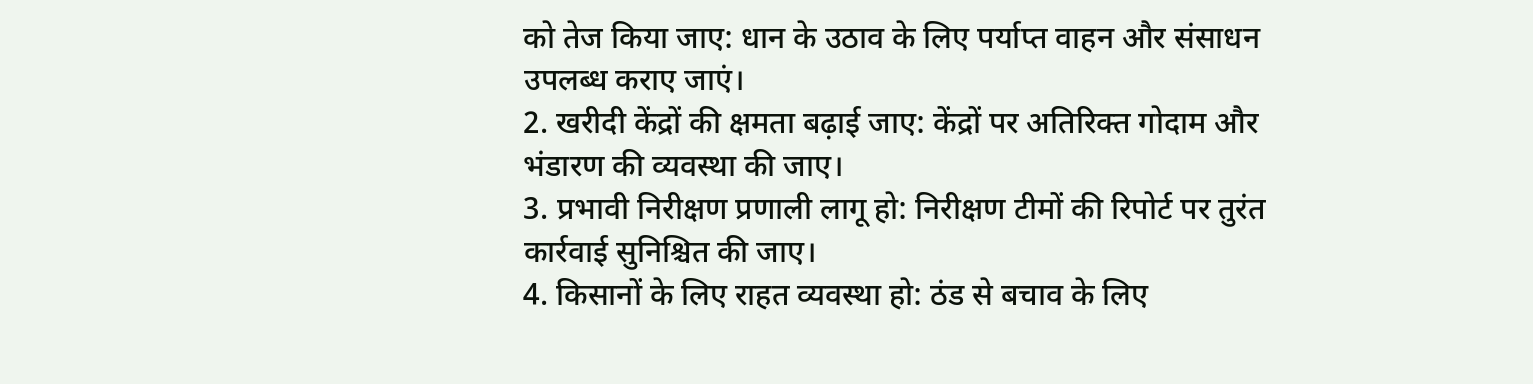को तेज किया जाए: धान के उठाव के लिए पर्याप्त वाहन और संसाधन उपलब्ध कराए जाएं।
2. खरीदी केंद्रों की क्षमता बढ़ाई जाए: केंद्रों पर अतिरिक्त गोदाम और भंडारण की व्यवस्था की जाए।
3. प्रभावी निरीक्षण प्रणाली लागू हो: निरीक्षण टीमों की रिपोर्ट पर तुरंत कार्रवाई सुनिश्चित की जाए।
4. किसानों के लिए राहत व्यवस्था हो: ठंड से बचाव के लिए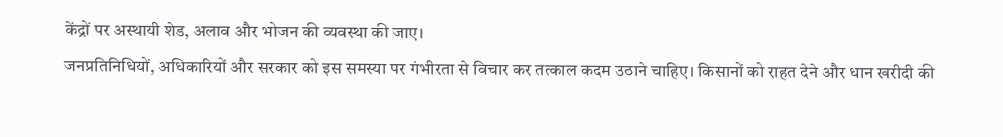केंद्रों पर अस्थायी शेड, अलाव और भोजन की व्यवस्था की जाए।
जनप्रतिनिधियों, अधिकारियों और सरकार को इस समस्या पर गंभीरता से विचार कर तत्काल कदम उठाने चाहिए। किसानों को राहत देने और धान खरीदी की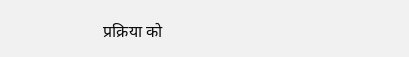प्रक्रिया को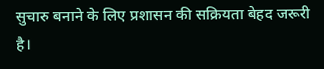सुचारु बनाने के लिए प्रशासन की सक्रियता बेहद जरूरी है।